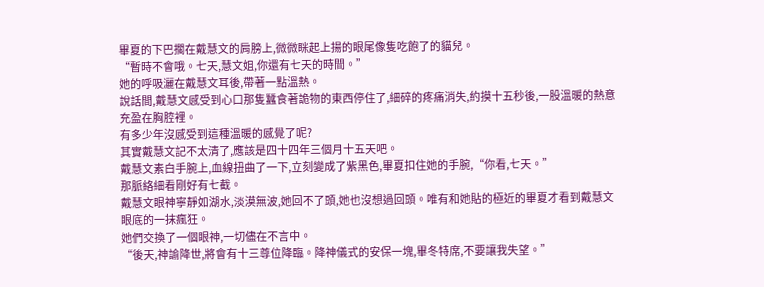畢夏的下巴擱在戴慧文的肩膀上,微微眯起上揚的眼尾像隻吃飽了的貓兒。
“暫時不會哦。七天,慧文姐,你還有七天的時間。”
她的呼吸灑在戴慧文耳後,帶著一點溫熱。
說話間,戴慧文感受到心口那隻蠶食著詭物的東西停住了,細碎的疼痛消失,約摸十五秒後,一股溫暖的熱意充盈在胸腔裡。
有多少年沒感受到這種溫暖的感覺了呢?
其實戴慧文記不太清了,應該是四十四年三個月十五天吧。
戴慧文素白手腕上,血線扭曲了一下,立刻變成了紫黑色,畢夏扣住她的手腕,“你看,七天。”
那脈絡細看剛好有七截。
戴慧文眼神寧靜如湖水,淡漠無波,她回不了頭,她也沒想過回頭。唯有和她貼的極近的畢夏才看到戴慧文眼底的一抹瘋狂。
她們交換了一個眼神,一切儘在不言中。
“後天,神諭降世,將會有十三尊位降臨。降神儀式的安保一塊,畢冬特席,不要讓我失望。”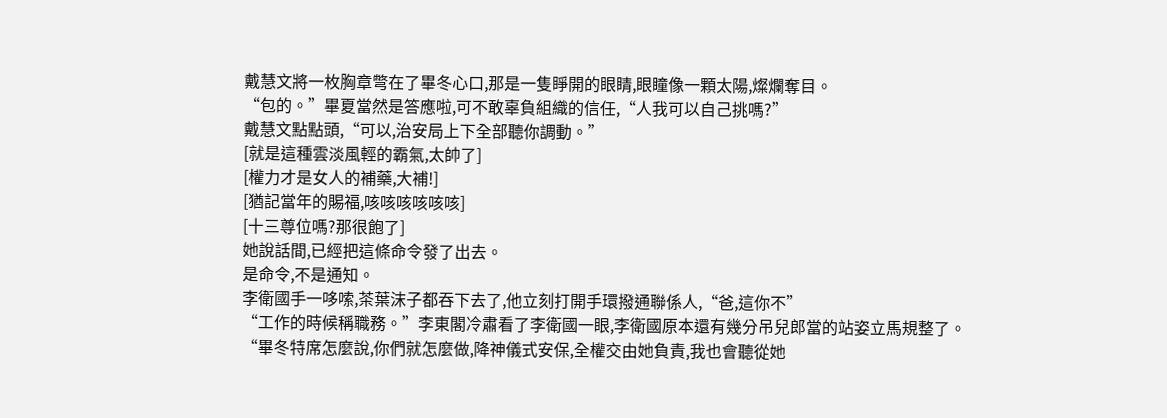戴慧文將一枚胸章彆在了畢冬心口,那是一隻睜開的眼睛,眼瞳像一顆太陽,燦爛奪目。
“包的。”畢夏當然是答應啦,可不敢辜負組織的信任,“人我可以自己挑嗎?”
戴慧文點點頭,“可以,治安局上下全部聽你調動。”
[就是這種雲淡風輕的霸氣,太帥了]
[權力才是女人的補藥,大補!]
[猶記當年的賜福,咳咳咳咳咳咳]
[十三尊位嗎?那很飽了]
她說話間,已經把這條命令發了出去。
是命令,不是通知。
李衛國手一哆嗦,茶葉沫子都吞下去了,他立刻打開手環撥通聯係人,“爸,這你不”
“工作的時候稱職務。”李東閣冷肅看了李衛國一眼,李衛國原本還有幾分吊兒郎當的站姿立馬規整了。
“畢冬特席怎麼說,你們就怎麼做,降神儀式安保,全權交由她負責,我也會聽從她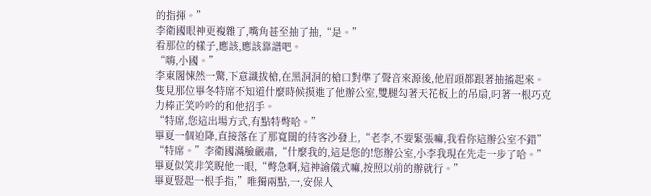的指揮。”
李衛國眼神更複雜了,嘴角甚至抽了抽,“是。”
看那位的樣子,應該,應該靠譜吧。
“嗨,小國。”
李東閣悚然一驚,下意識拔槍,在黑洞洞的槍口對準了聲音來源後,他眉頭都跟著抽搐起來。
隻見那位畢冬特席不知道什麼時候摸進了他辦公室,雙腿勾著天花板上的吊扇,叼著一根巧克力棒正笑吟吟的和他招手。
“特席,您這出場方式,有點特彆哈。”
畢夏一個迫降,直接落在了那寬闊的待客沙發上,“老李,不要緊張嘛,我看你這辦公室不錯”
“特席。”李衛國滿臉嚴肅,“什麼我的,這是您的!您辦公室,小李我現在先走一步了哈。”
畢夏似笑非笑睨他一眼,“彆急啊,這神諭儀式嘛,按照以前的辦就行。”
畢夏豎起一根手指,”唯獨兩點,一,安保人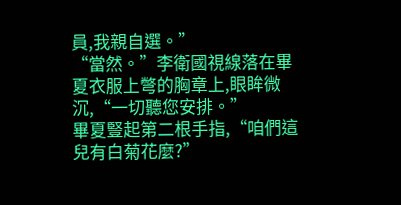員,我親自選。”
“當然。”李衛國視線落在畢夏衣服上彆的胸章上,眼眸微沉,“一切聽您安排。”
畢夏豎起第二根手指,“咱們這兒有白菊花麼?”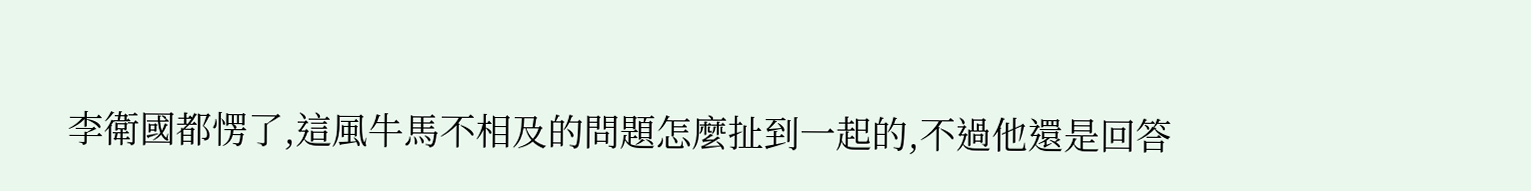李衛國都愣了,這風牛馬不相及的問題怎麼扯到一起的,不過他還是回答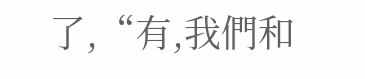了,“有,我們和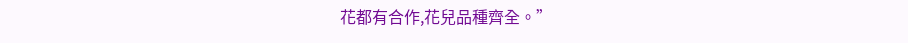花都有合作,花兒品種齊全。”